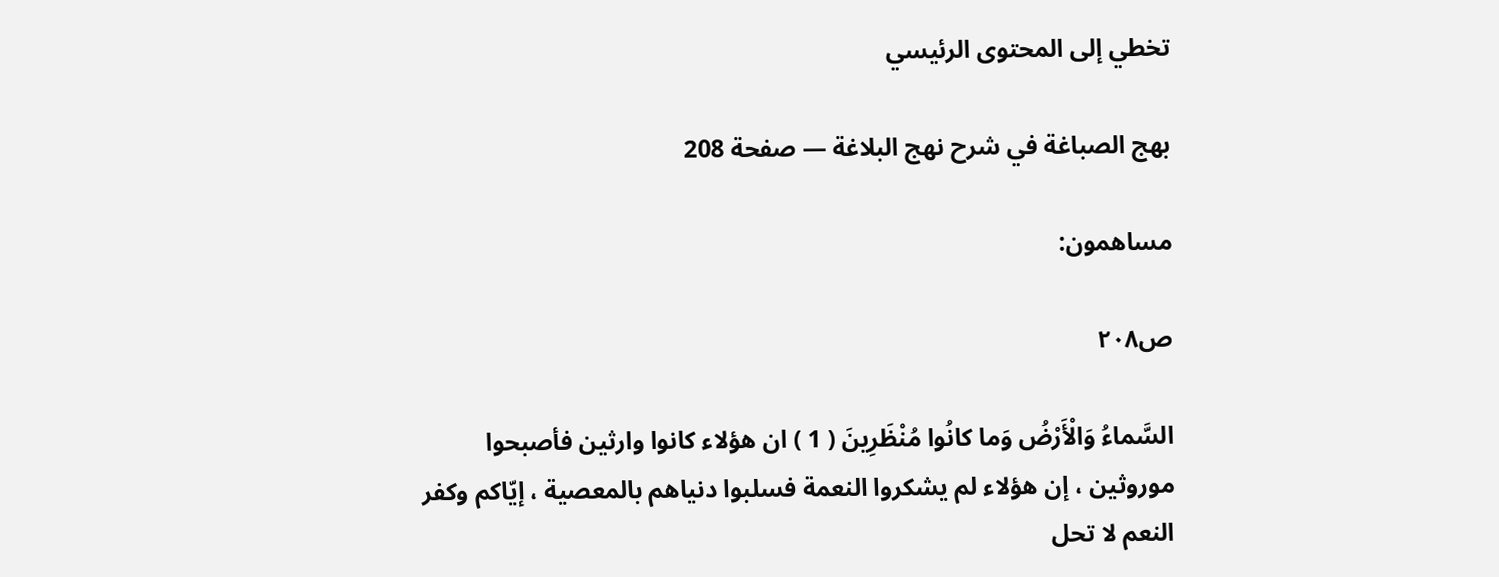تخطي إلى المحتوى الرئيسي

بهج الصباغة في شرح نهج البلاغة — صفحة 208

مساهمون:

ص٢٠٨

السَّماءُ وَالْأَرْضُ وَما كانُوا مُنْظَرِينَ ( 1 ) ان هؤلاء كانوا وارثين فأصبحوا موروثين ، إن هؤلاء لم يشكروا النعمة فسلبوا دنياهم بالمعصية ، إيّاكم وكفر النعم لا تحل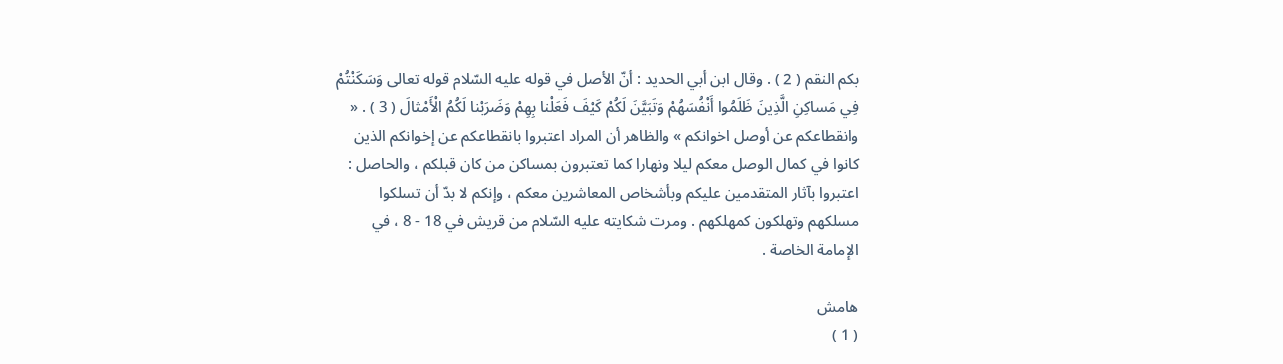بكم النقم ( 2 ) . وقال ابن أبي الحديد : أنّ الأصل في قوله عليه السّلام قوله تعالى وَسَكَنْتُمْ فِي مَساكِنِ الَّذِينَ ظَلَمُوا أَنْفُسَهُمْ وَتَبَيَّنَ لَكُمْ كَيْفَ فَعَلْنا بِهِمْ وَضَرَبْنا لَكُمُ الْأَمْثالَ ( 3 ) . « وانقطاعكم عن أوصل اخوانكم » والظاهر أن المراد اعتبروا بانقطاعكم عن إخوانكم الذين كانوا في كمال الوصل معكم ليلا ونهارا كما تعتبرون بمساكن من كان قبلكم ، والحاصل : اعتبروا بآثار المتقدمين عليكم وبأشخاص المعاشرين معكم ، وإنكم لا بدّ أن تسلكوا مسلكهم وتهلكون كمهلكهم . ومرت شكايته عليه السّلام من قريش في 18 - 8 ، في الإمامة الخاصة .

هامش
( 1 )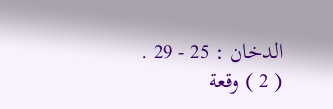الدخان : 25 - 29 .
( 2 ) وقعة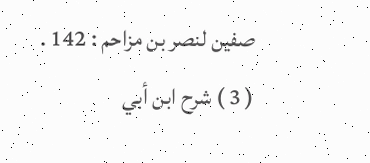صفين لنصر بن مزاحم : 142 .
( 3 ) شرح ابن أبي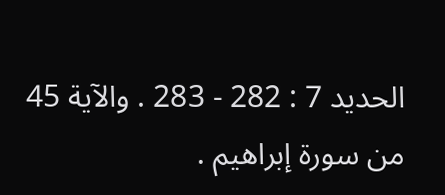الحديد 7 : 282 - 283 . والآية 45 من سورة إبراهيم .